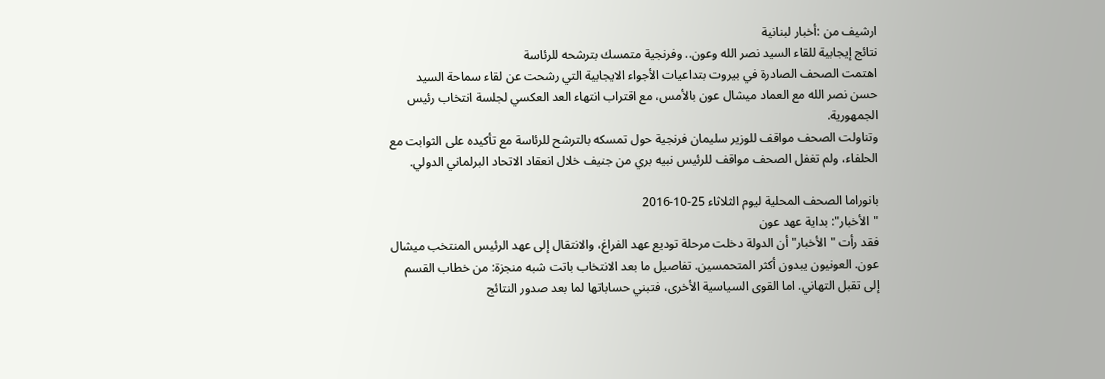ارشيف من :أخبار لبنانية
نتائج إيجابية للقاء السيد نصر الله وعون.. وفرنجية متمسك بترشحه للرئاسة
اهتمت الصحف الصادرة في بيروت بتداعيات الأجواء الايجابية التي رشحت عن لقاء سماحة السيد حسن نصر الله مع العماد ميشال عون بالأمس، مع اقتراب انتهاء العد العكسي لجلسة انتخاب رئيس الجمهورية.
وتناولت الصحف مواقف للوزير سليمان فرنجية حول تمسكه بالترشح للرئاسة مع تأكيده على الثوابت مع الحلفاء، ولم تغفل الصحف مواقف للرئيس نبيه بري من جنيف خلال انعقاد الاتحاد البرلماني الدولي.

بانوراما الصحف المحلية ليوم الثلاثاء 25-10-2016
"الأخبار": بداية عهد عون
فقد رأت "الأخبار" أن الدولة دخلت مرحلة توديع عهد الفراغ، والانتقال إلى عهد الرئيس المنتخب ميشال عون. العونيون يبدون أكثر المتحمسين. تفاصيل ما بعد الانتخاب باتت شبه منجزة: من خطاب القسم إلى تقبل التهاني. اما القوى السياسية الأخرى، فتبني حساباتها لما بعد صدور النتائج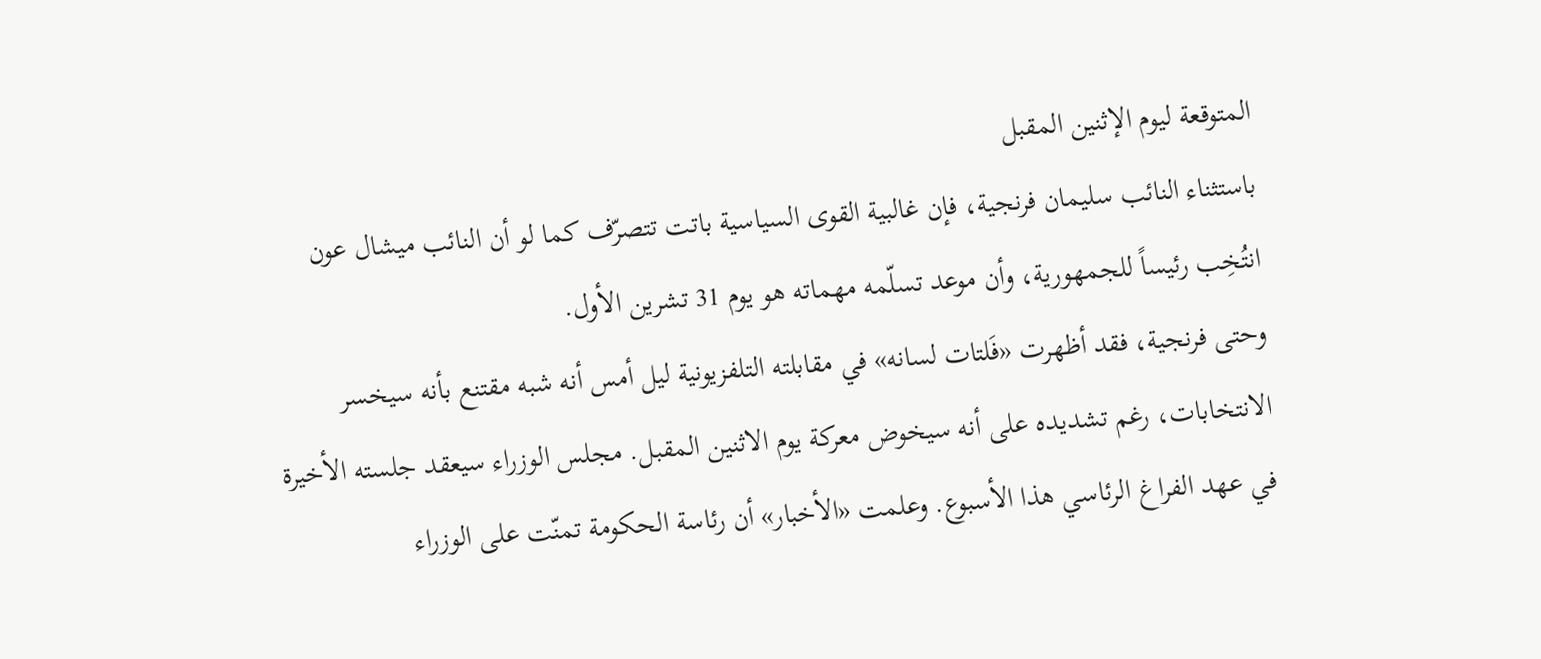المتوقعة ليوم الإثنين المقبل
باستثناء النائب سليمان فرنجية، فإن غالبية القوى السياسية باتت تتصرّف كما لو أن النائب ميشال عون انتُخِب رئيساً للجمهورية، وأن موعد تسلّمه مهماته هو يوم 31 تشرين الأول.
وحتى فرنجية، فقد أظهرت «فَلتات لسانه» في مقابلته التلفزيونية ليل أمس أنه شبه مقتنع بأنه سيخسر الانتخابات، رغم تشديده على أنه سيخوض معركة يوم الاثنين المقبل. مجلس الوزراء سيعقد جلسته الأخيرة في عهد الفراغ الرئاسي هذا الأسبوع. وعلمت «الأخبار» أن رئاسة الحكومة تمنّت على الوزراء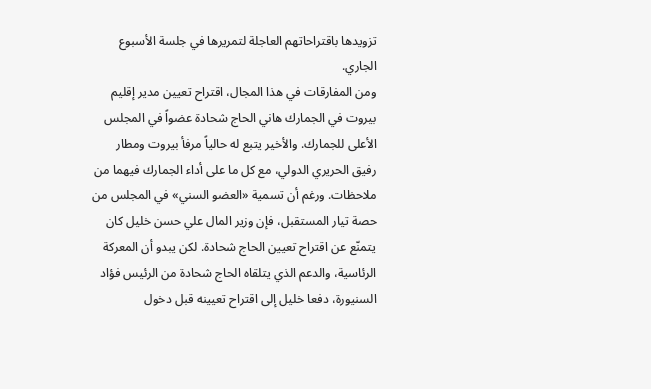تزويدها باقتراحاتهم العاجلة لتمريرها في جلسة الأسبوع الجاري.
ومن المفارقات في هذا المجال، اقتراح تعيين مدير إقليم بيروت في الجمارك هاني الحاج شحادة عضواً في المجلس الأعلى للجمارك. والأخير يتبع له حالياً مرفأ بيروت ومطار رفيق الحريري الدولي، مع كل ما على أداء الجمارك فيهما من ملاحظات. ورغم أن تسمية «العضو السني» في المجلس من حصة تيار المستقبل، فإن وزير المال علي حسن خليل كان يتمنّع عن اقتراح تعيين الحاج شحادة. لكن يبدو أن المعركة الرئاسية، والدعم الذي يتلقاه الحاج شحادة من الرئيس فؤاد السنيورة، دفعا خليل إلى اقتراح تعيينه قبل دخول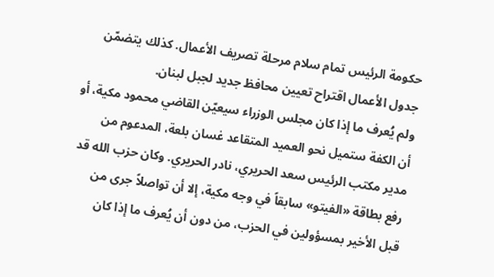حكومة الرئيس تمام سلام مرحلة تصريف الأعمال. كذلك يتضمّن جدول الأعمال اقتراح تعيين محافظ جديد لجبل لبنان.
ولم يُعرف ما إذا كان مجلس الوزراء سيعيّن القاضي محمود مكية، أو أن الكفة ستميل نحو العميد المتقاعد غسان بلعة، المدعوم من مدير مكتب الرئيس سعد الحريري، نادر الحريري. وكان حزب الله قد رفع بطاقة «الفيتو» سابقاً في وجه مكية، إلا أن تواصلاً جرى من قبل الأخير بمسؤولين في الحزب، من دون أن يُعرف ما إذا كان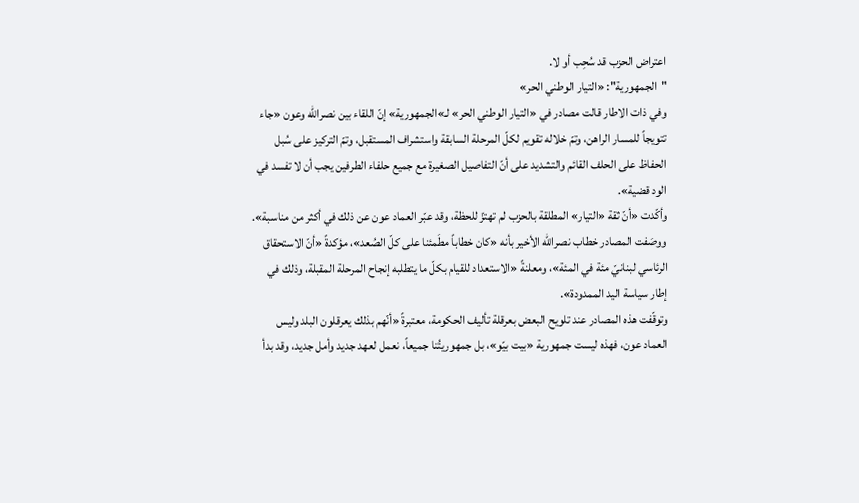اعتراض الحزب قد سُحِب أو لا.
"الجمهورية": «التيار الوطني الحر»
وفي ذات الاطار قالت مصادر في «التيار الوطني الحر» لـ»الجمهورية» إنّ اللقاء بين نصرالله وعون «جاء تتويجاً للمسار الراهن، وتمّ خلاله تقويم لكلّ المرحلة السابقة واستشراف المستقبل، وتمّ التركيز على سُبل الحفاظ على الحلف القائم والتشديد على أنّ التفاصيل الصغيرة مع جميع حلفاء الطرفين يجب أن لا تفسد في الود قضية».
وأكّدت «أنّ ثقة «التيار» المطلقة بالحزب لم تهتزّ للحظة، وقد عبّر العماد عون عن ذلك في أكثر من مناسبة». ووصَفت المصادر خطاب نصرالله الأخير بأنه «كان خطاباً مطَمئنا على كلّ الصُعد»، مؤكدةً «أنّ الاستحقاق الرئاسي لبنانيّ مئة في المئة»، ومعلنةً «الاستعداد للقيام بكلّ ما يتطلبه إنجاح المرحلة المقبلة، وذلك في إطار سياسة اليد الممدودة».
وتوقّفت هذه المصادر عند تلويح البعض بعرقلة تأليف الحكومة، معتبرةً «أنّهم بذلك يعرقلون البلد وليس العماد عون، فهذه ليست جمهورية «بيت بيّو»، بل جمهوريتُنا جميعاً، نعمل لعهد جديد وأمل جديد، وقد بدأ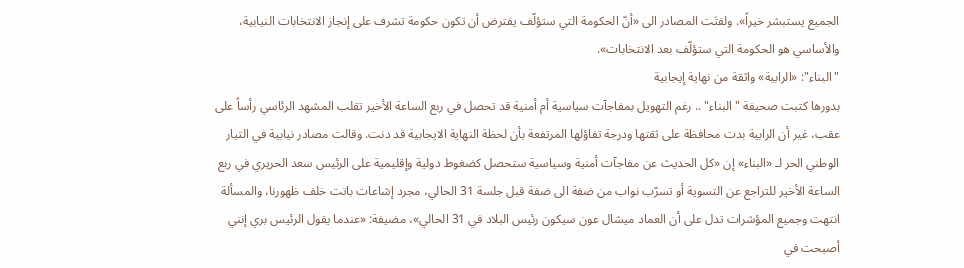الجميع يستبشر خيراً». ولفتَت المصادر الى «أنّ الحكومة التي ستؤلّف يفترض أن تكون حكومة تشرف على إنجاز الانتخابات النيابية، والأساسي هو الحكومة التي ستؤلّف بعد الانتخابات».
"البناء": «الرابية» واثقة من نهاية إيجابية
بدورها كتبت صحيفة "البناء" .. رغم التهويل بمفاجآت سياسية أم أمنية قد تحصل في ربع الساعة الأخير تقلب المشهد الرئاسي رأساً على عقب، غير أن الرابية بدت محافظة على ثقتها ودرجة تفاؤلها المرتفعة بأن لحظة النهاية الايجابية قد دنت. وقالت مصادر نيابية في التيار الوطني الحر لـ «البناء» إن «كل الحديث عن مفاجآت أمنية وسياسية ستحصل كضغوط دولية وإقليمية على الرئيس سعد الحريري في ربع الساعة الأخير للتراجع عن التسوية أو تسرّب نواب من ضفة الى ضفة قبل جلسة 31 الحالي، مجرد إشاعات باتت خلف ظهورنا، والمسألة انتهت وجميع المؤشرات تدل على أن العماد ميشال عون سيكون رئيس البلاد في 31 الحالي»، مضيفة: «عندما يقول الرئيس بري إنني أصبحت في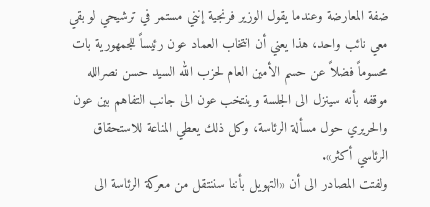ضفة المعارضة وعندما يقول الوزير فرنجية إنني مستمر في ترشيحي لو بقي معي نائب واحد، هذا يعني أن انتخاب العماد عون رئيساً للجمهورية بات محسوماً فضلاً عن حسم الأمين العام لحزب الله السيد حسن نصرالله موقفه بأنه سينزل الى الجلسة وينتخب عون الى جانب التفاهم بين عون والحريري حول مسألة الرئاسة، وكل ذلك يعطي المناعة للاستحقاق الرئاسي أكثر».
ولفتت المصادر الى أن «التهويل بأننا سننتقل من معركة الرئاسة الى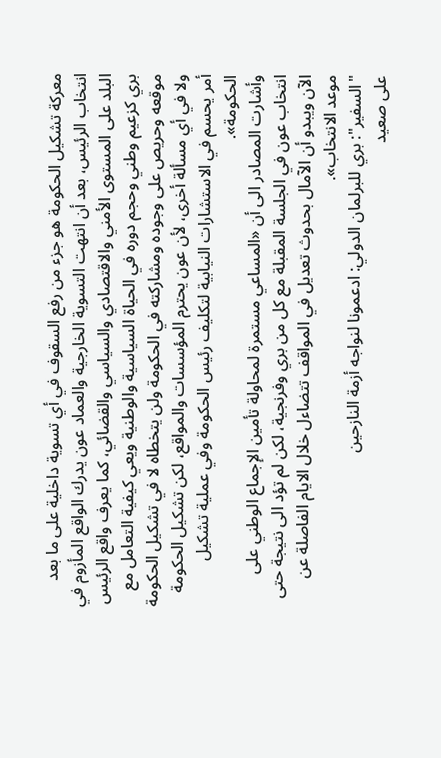معركة تشكيل الحكومة هو جزء من رفع السقوف في أي تسوية داخلية على ما بعد انتخاب الرئيس، بعد أن انتهت التسوية الخارجية والعماد عون يدرك الواقع المأزوم في البلد على المستوى الأمني والاقتصادي والسياسي والقضائي، كما يعرف واقع الرئيس بري كزعيم وطني وحجم دوره في الحياة السياسية والوطنية ويعي كيفية التعامل مع موقعه وحريص على وجوده ومشاركته في الحكومة ولن يتخطاه لا في تشكيل الحكومة ولا في أي مسألة أخرى، لأن عون يحترم المؤسسات والمواقع، لكن تشكيل الحكومة أمر يحسم في الاستشارات النيابية لتكليف رئيس الحكومة وفي عملية تشكيل الحكومة».
وأشارت المصادر الى أن «المساعي مستمرة لمحاولة تأمين الإجماع الوطني على انتخاب عون في الجلسة المقبلة مع كل من بري وفرنجية، لكن لم تؤد الى نتيجة حتى الآن ويبدو أن الآمال بحدوث تعديل في المواقف تتضاءل خلال الايام الفاصلة عن موعد الانتخاب».
"السفير": بري للبرلمان الدولي: ادعمونا لنواجه أزمة النازحين
على صعيد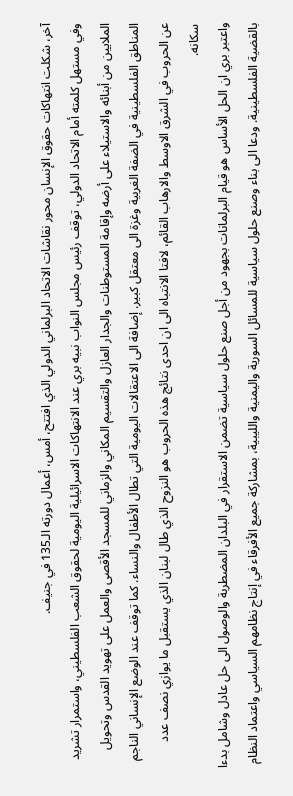آخر، شكلت انتهاكات حقوق الإنسان محور نقاشات الاتحاد البرلماني الدولي الذي افتتح، أمس، أعمال دورته الـ135 في جنيف.
وفي مستهل كلمته أمام الاتحاد الدولي، توقف رئيس مجلس النواب نبيه بري عند الانتهاكات الاسرائيلية اليومية لحقوق الشعب الفلسطيني، واستمرار تشريد الملايين من أبنائه والاستيلاء على أرضه وإقامة المستوطنات والجدار العازل والتقسيم المكاني والزماني للمسجد الأقصى والعمل على تهويد القدس وتحويل المناطق الفلسطينية في الضفة الغربية وغزة الى معتقل كبير. إضافة الى الاعتقالات اليومية التي تطال الأطفال والنساء. كما توقف عند الوضع الإنساني الناجم عن الحروب في الشرق الاوسط والارهاب القائم، لافتا الانتباه الى ان احدى نتائج هذه الحروب هو النزوح الذي طال لبنان الذي يستقبل ما يوازي نصف عدد سكانه.
واعتبر بري ان الحل الأساس هو قيام البرلمانات بجهود من أجل صنع حلول سياسية تضمن الاستقرار في البلدان المضطربة والوصول الى حل عادل وشامل بدءا بالقضية الفلسطينية. ودعا الى بناء وصنع حلول سياسية للمسائل السورية واليمنية والليبية، بمشاركة جميع الأفرقاء في إنتاج نظامهم السياسي واعتماد النظام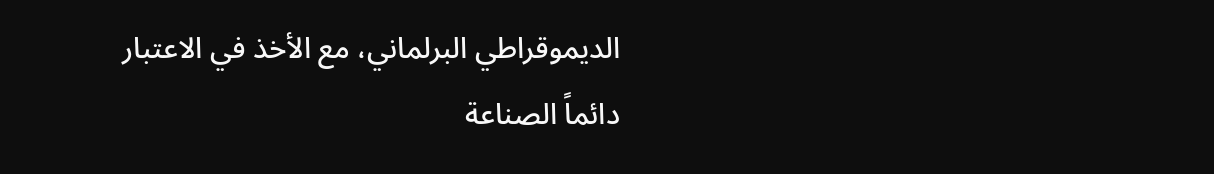الديموقراطي البرلماني، مع الأخذ في الاعتبار دائماً الصناعة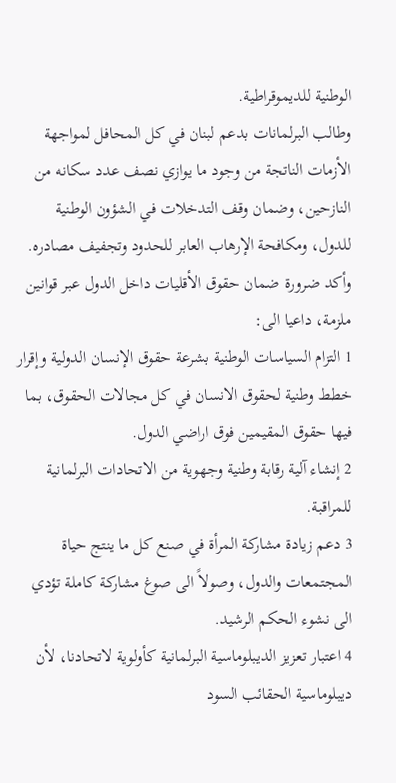الوطنية للديموقراطية.
وطالب البرلمانات بدعم لبنان في كل المحافل لمواجهة الأزمات الناتجة من وجود ما يوازي نصف عدد سكانه من النازحين، وضمان وقف التدخلات في الشؤون الوطنية للدول، ومكافحة الإرهاب العابر للحدود وتجفيف مصادره.
وأكد ضرورة ضمان حقوق الأقليات داخل الدول عبر قوانين ملزمة، داعيا الى:
1 التزام السياسات الوطنية بشرعة حقوق الإنسان الدولية وإقرار خطط وطنية لحقوق الانسان في كل مجالات الحقوق، بما فيها حقوق المقيمين فوق اراضي الدول.
2 إنشاء آلية رقابة وطنية وجهوية من الاتحادات البرلمانية للمراقبة.
3 دعم زيادة مشاركة المرأة في صنع كل ما ينتج حياة المجتمعات والدول، وصولاً الى صوغ مشاركة كاملة تؤدي الى نشوء الحكم الرشيد.
4 اعتبار تعزيز الديبلوماسية البرلمانية كأولوية لاتحادنا، لأن ديبلوماسية الحقائب السود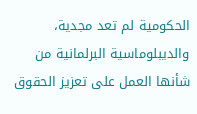الحكومية لم تعد مجدية، والديبلوماسية البرلمانية من شأنها العمل على تعزيز الحقوق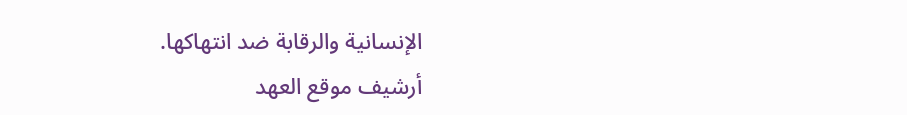الإنسانية والرقابة ضد انتهاكها.
أرشيف موقع العهد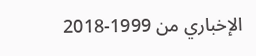الإخباري من 1999-2018